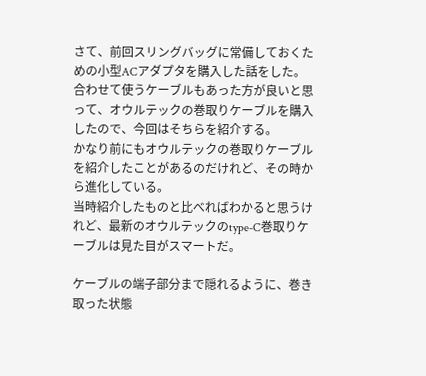さて、前回スリングバッグに常備しておくための小型ACアダプタを購入した話をした。
合わせて使うケーブルもあった方が良いと思って、オウルテックの巻取りケーブルを購入したので、今回はそちらを紹介する。
かなり前にもオウルテックの巻取りケーブルを紹介したことがあるのだけれど、その時から進化している。
当時紹介したものと比べればわかると思うけれど、最新のオウルテックのtype-C巻取りケーブルは見た目がスマートだ。

ケーブルの端子部分まで隠れるように、巻き取った状態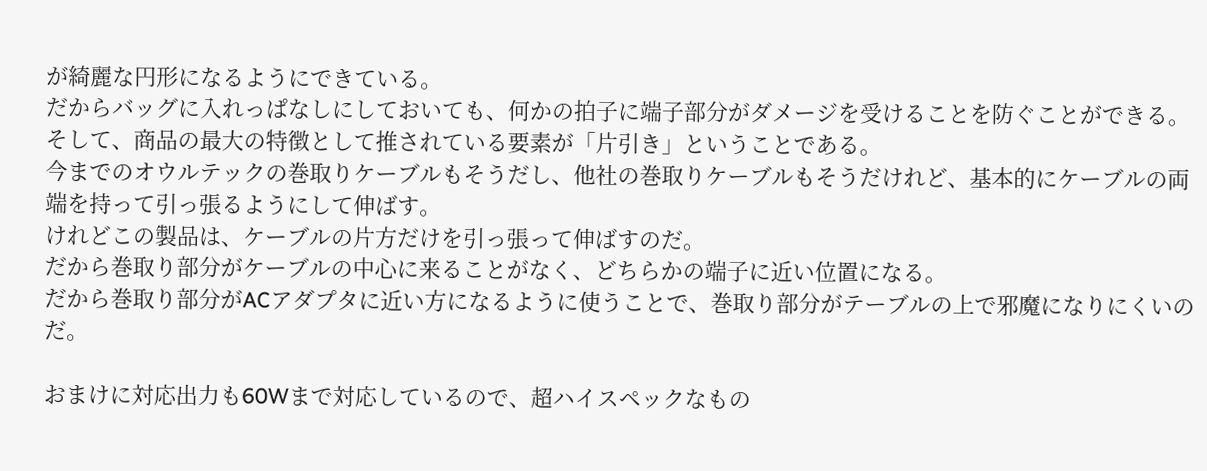が綺麗な円形になるようにできている。
だからバッグに入れっぱなしにしておいても、何かの拍子に端子部分がダメージを受けることを防ぐことができる。
そして、商品の最大の特徴として推されている要素が「片引き」ということである。
今までのオウルテックの巻取りケーブルもそうだし、他社の巻取りケーブルもそうだけれど、基本的にケーブルの両端を持って引っ張るようにして伸ばす。
けれどこの製品は、ケーブルの片方だけを引っ張って伸ばすのだ。
だから巻取り部分がケーブルの中心に来ることがなく、どちらかの端子に近い位置になる。
だから巻取り部分がACアダプタに近い方になるように使うことで、巻取り部分がテーブルの上で邪魔になりにくいのだ。

おまけに対応出力も60Wまで対応しているので、超ハイスペックなもの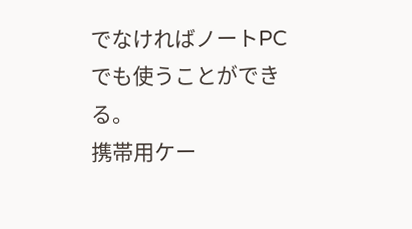でなければノートPCでも使うことができる。
携帯用ケー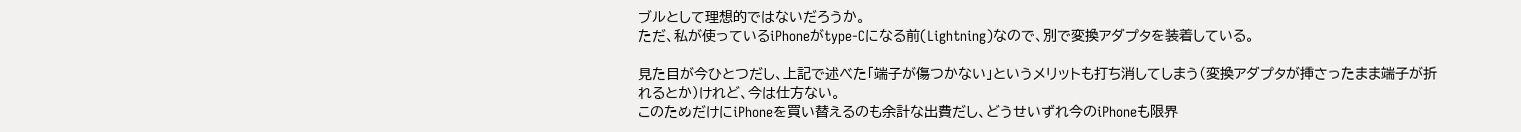ブルとして理想的ではないだろうか。
ただ、私が使っているiPhoneがtype-Cになる前(Lightning)なので、別で変換アダプタを装着している。

見た目が今ひとつだし、上記で述べた「端子が傷つかない」というメリットも打ち消してしまう(変換アダプタが挿さったまま端子が折れるとか)けれど、今は仕方ない。
このためだけにiPhoneを買い替えるのも余計な出費だし、どうせいずれ今のiPhoneも限界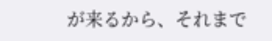が来るから、それまで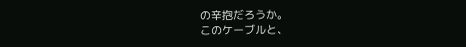の辛抱だろうか。
このケーブルと、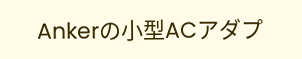Ankerの小型ACアダプ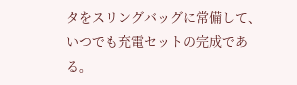タをスリングバッグに常備して、いつでも充電セットの完成である。